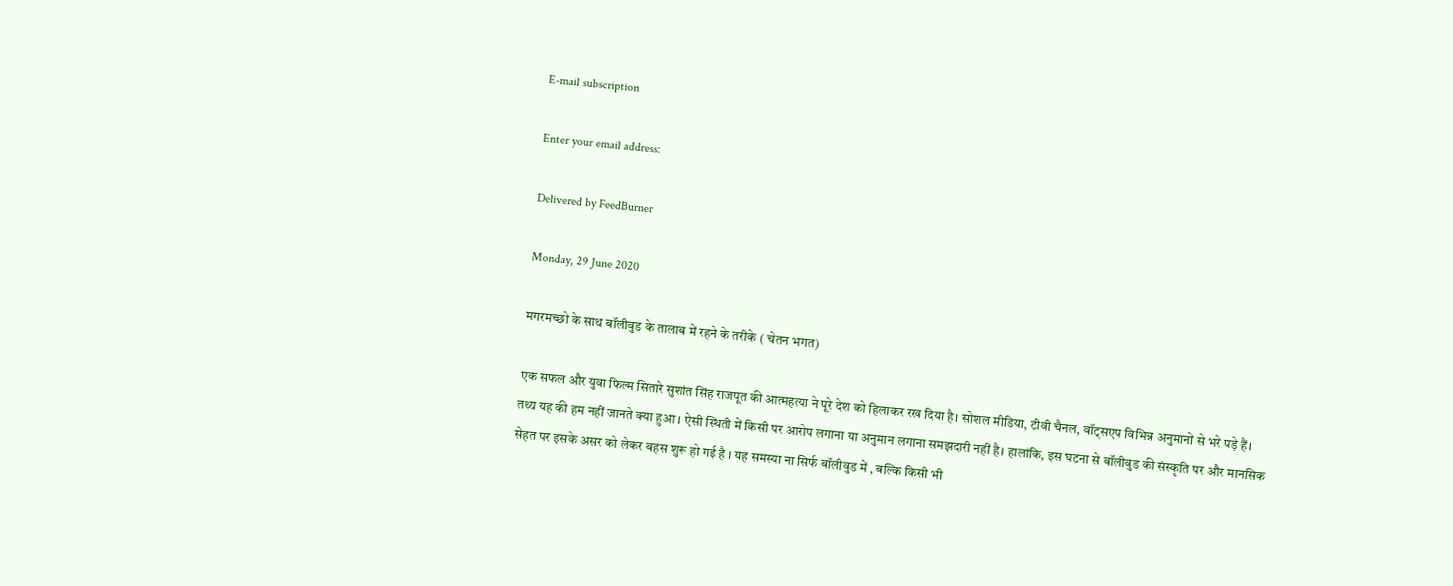E-mail subscription

Enter your email address:

Delivered by FeedBurner

Monday, 29 June 2020

मगरमच्छो के साथ बॉलीवुड के तालाब में रहने के तरीके ( चेतन भगत)

एक सफल और युवा फिल्म सितारे सुशांत सिंह राजपूत की आत्महत्या ने पूरे देश को हिलाकर रख दिया है। सोशल मीडिया, टीवी चैनल, वॉट्सएप विभिन्न अनुमानों से भरे पड़े हैं। तथ्य यह की हम नहीं जानते क्या हुआ । ऐसी स्थिती में किसी पर आरोप लगाना या अनुमान लगाना समझदारी नहीं है। हालांकि, इस घटना से बॉलीवुड की संस्कृति पर और मानसिक सेहत पर इसके असर को लेकर बहस शुरू हो गई है । यह समस्या ना सिर्फ बॉलीवुड में , बल्कि किसी भी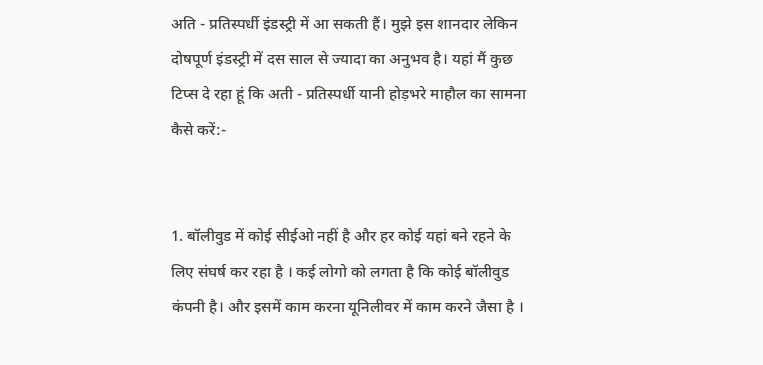अति - प्रतिस्पर्धी इंडस्ट्री में आ सकती हैं। मुझे इस शानदार लेकिन दोषपूर्ण इंडस्ट्री में दस साल से ज्यादा का अनुभव है। यहां मैं कुछ टिप्स दे रहा हूं कि अती - प्रतिस्पर्धी यानी होड़भरे माहौल का सामना कैसे करें:-


1. बॉलीवुड में कोई सीईओ नहीं है और हर कोई यहां बने रहने के लिए संघर्ष कर रहा है । कई लोगो को लगता है कि कोई बॉलीवुड कंपनी है। और इसमें काम करना यूनिलीवर में काम करने जैसा है ।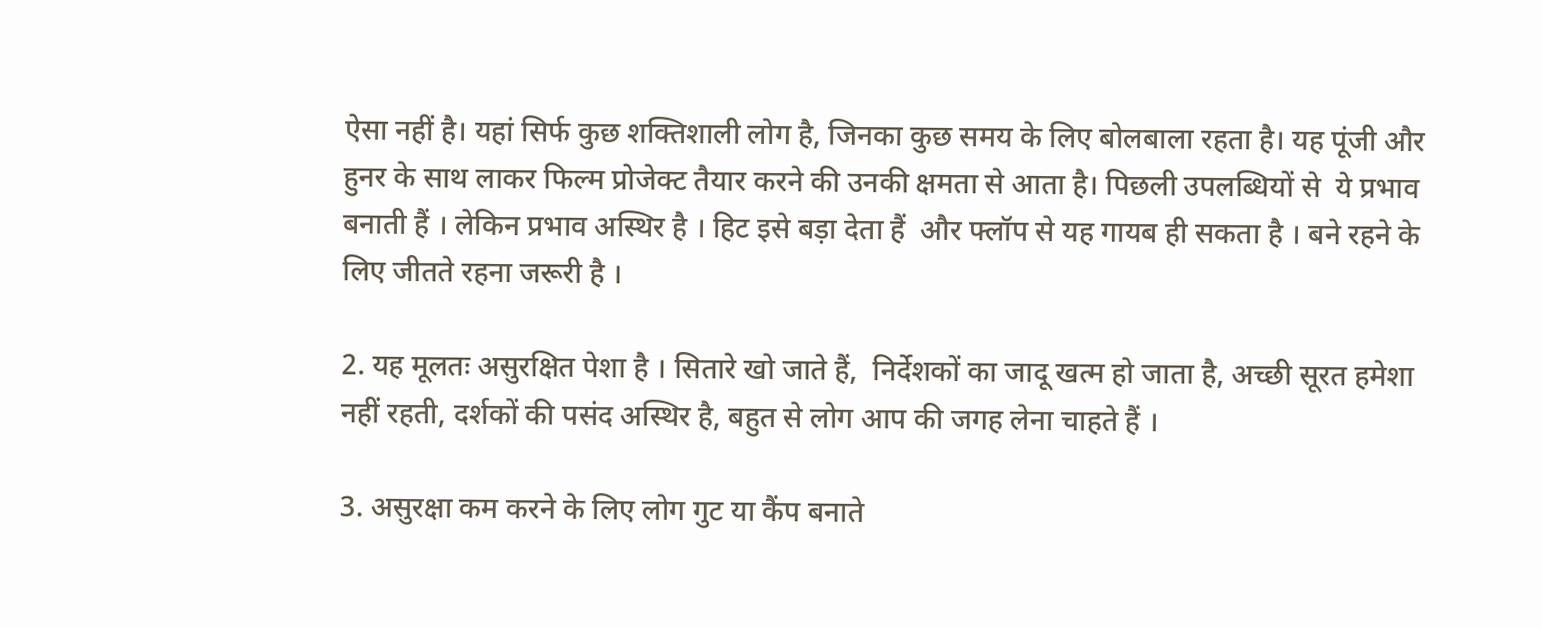ऐसा नहीं है। यहां सिर्फ कुछ शक्तिशाली लोग है, जिनका कुछ समय के लिए बोलबाला रहता है। यह पूंजी और हुनर के साथ लाकर फिल्म प्रोजेक्ट तैयार करने की उनकी क्षमता से आता है। पिछली उपलब्धियों से  ये प्रभाव बनाती हैं । लेकिन प्रभाव अस्थिर है । हिट इसे बड़ा देता हैं  और फ्लॉप से यह गायब ही सकता है । बने रहने के लिए जीतते रहना जरूरी है ।

2. यह मूलतः असुरक्षित पेशा है । सितारे खो जाते हैं,  निर्देशकों का जादू खत्म हो जाता है, अच्छी सूरत हमेशा नहीं रहती, दर्शकों की पसंद अस्थिर है, बहुत से लोग आप की जगह लेना चाहते हैं ।

3. असुरक्षा कम करने के लिए लोग गुट या कैंप बनाते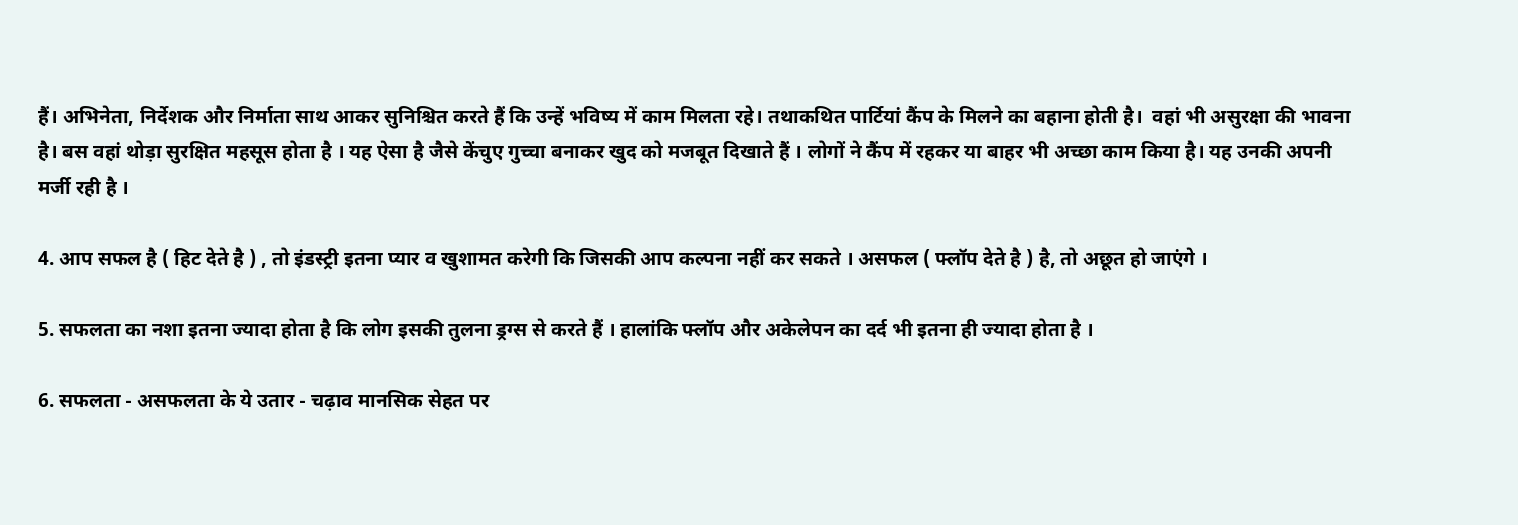हैं। अभिनेता, निर्देशक और निर्माता साथ आकर सुनिश्चित करते हैं कि उन्हें भविष्य में काम मिलता रहे। तथाकथित पार्टियां कैंप के मिलने का बहाना होती है।  वहां भी असुरक्षा की भावना है। बस वहां थोड़ा सुरक्षित महसूस होता है । यह ऐसा है जैसे केंचुए गुच्चा बनाकर खुद को मजबूत दिखाते हैं । लोगों ने कैंप में रहकर या बाहर भी अच्छा काम किया है। यह उनकी अपनी मर्जी रही है ।

4. आप सफल है ( हिट देते है ) , तो इंडस्ट्री इतना प्यार व खुशामत करेगी कि जिसकी आप कल्पना नहीं कर सकते । असफल ( फ्लॉप देते है ) है, तो अछूत हो जाएंगे ।

5. सफलता का नशा इतना ज्यादा होता है कि लोग इसकी तुलना ड्रग्स से करते हैं । हालांकि फ्लॉप और अकेलेपन का दर्द भी इतना ही ज्यादा होता है ।

6. सफलता - असफलता के ये उतार - चढ़ाव मानसिक सेहत पर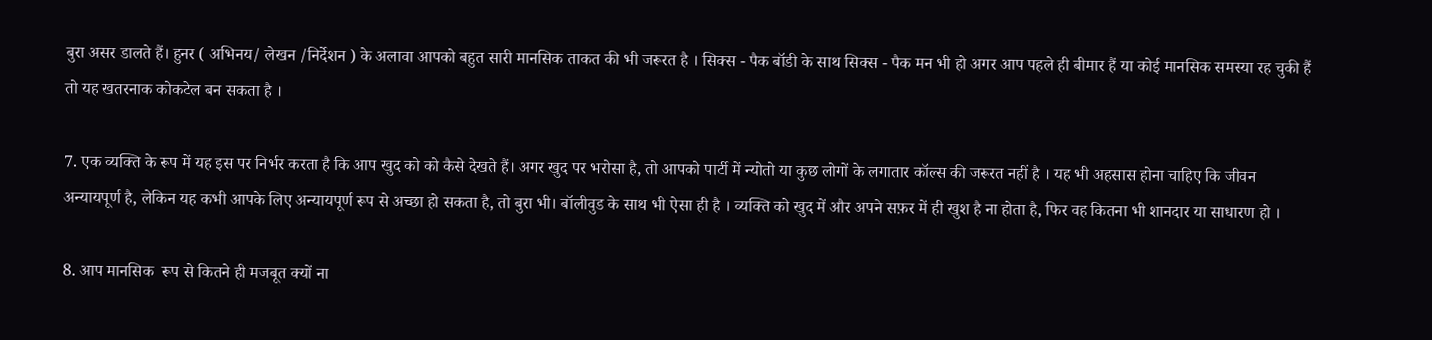बुरा असर डालते हैं। हुनर ( अभिनय/ लेखन /निर्देशन ) के अलावा आपको बहुत सारी मानसिक ताकत की भी जरूरत है । सिक्स - पैक बॉडी के साथ सिक्स - पैक मन भी हो अगर आप पहले ही बीमार हैं या कोई मानसिक समस्या रह चुकी हैं तो यह खतरनाक कोकटेल बन सकता है ।

7. एक व्यक्ति के रूप में यह इस पर निर्भर करता है कि आप खुद को को कैसे देखते हैं। अगर खुद पर भरोसा है, तो आपको पार्टी में न्योतो या कुछ लोगों के लगातार कॉल्स की जरूरत नहीं है । यह भी अहसास होना चाहिए कि जीवन अन्यायपूर्ण है, लेकिन यह कभी आपके लिए अन्यायपूर्ण रूप से अच्छा हो सकता है, तो बुरा भी। बॉलीवुड के साथ भी ऐसा ही है । व्यक्ति को खुद में और अपने सफ़र में ही खुश है ना होता है, फिर वह कितना भी शानदार या साधारण हो ।

8. आप मानसिक  रूप से कितने ही मजबूत क्यों ना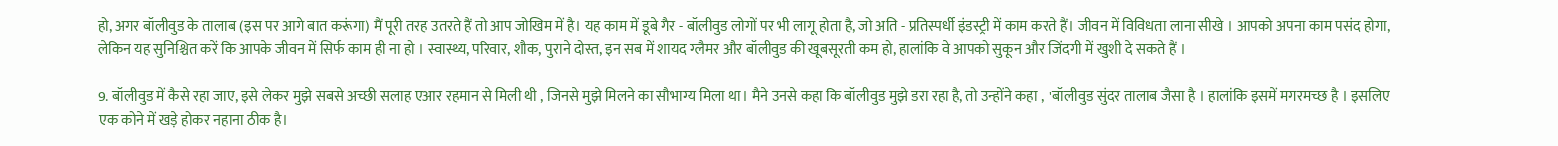हो, अगर बॉलीवुड के तालाब (इस पर आगे बात करूंगा) मैं पूरी तरह उतरते हैं तो आप जोखिम में है। यह काम में डूबे गैर - बॉलीवुड लोगों पर भी लागू होता है, जो अति - प्रतिस्पर्धी इंडस्ट्री में काम करते हैं। जीवन में विविधता लाना सीखे । आपको अपना काम पसंद होगा, लेकिन यह सुनिश्चित करें कि आपके जीवन में सिर्फ काम ही ना हो । स्वास्थ्य, परिवार, शौक, पुराने दोस्त, इन सब में शायद ग्लैमर और बॉलीवुड की खूबसूरती कम हो, हालांकि वे आपको सुकून और जिंदगी में खुशी दे सकते हैं ।

9. बॉलीवुड में कैसे रहा जाए, इसे लेकर मुझे सबसे अच्छी सलाह एआर रहमान से मिली थी , जिनसे मुझे मिलने का सौभाग्य मिला था। मैने उनसे कहा कि बॉलीवुड मुझे डरा रहा है, तो उन्होंने कहा ,  'बॉलीवुड सुंदर तालाब जैसा है । हालांकि इसमें मगरमच्छ है । इसलिए एक कोने में खड़े होकर नहाना ठीक है।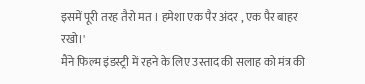इसमें पूरी तरह तैरो मत । हमेशा एक पैर अंदर , एक पैर बाहर रखो।'
मैंने फिल्म इंडस्ट्री में रहने के लिए उस्ताद की सलाह को मंत्र की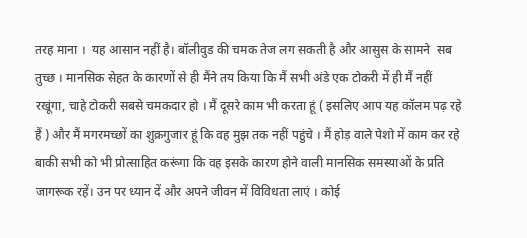तरह माना ।  यह आसान नहीं है। बॉलीवुड की चमक तेज लग सकती है और आसुस के सामने  सब तुच्छ । मानसिक सेहत के कारणों से ही मैंने तय किया कि मैं सभी अंडे एक टोकरी में ही मैं नहीं रखूंगा, चाहे टोकरी सबसे चमकदार हो । मैं दूसरे काम भी करता हूं ( इसलिए आप यह कॉलम पढ़ रहे हैं ) और मैं मगरमच्छों का शुक्रगुजार हूं कि वह मुझ तक नहीं पहुंचे । मैं होड़ वाले पेशो में काम कर रहे बाकी सभी को भी प्रोत्साहित करूंगा कि वह इसके कारण होने वाली मानसिक समस्याओं के प्रति जागरूक रहें। उन पर ध्यान दें और अपने जीवन में विविधता लाएं । कोई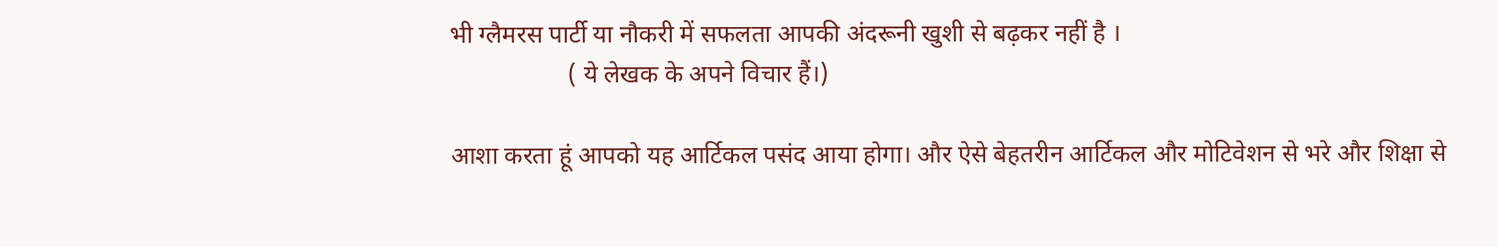भी ग्लैमरस पार्टी या नौकरी में सफलता आपकी अंदरूनी खुशी से बढ़कर नहीं है ।
                   ( ये लेखक के अपने विचार हैं।)

आशा करता हूं आपको यह आर्टिकल पसंद आया होगा। और ऐसे बेहतरीन आर्टिकल और मोटिवेशन से भरे और शिक्षा से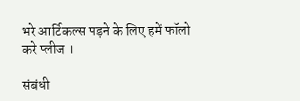भरे आर्टिकल्स पड़ने के लिए हमें फॉलो करे प्लीज ।

संबंधी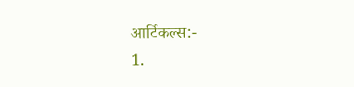आर्टिकल्स:-
1.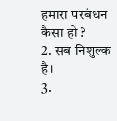हमारा परबंधन कैसा हो ?
2. सब निशुल्क है।
3.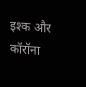इश्क और कॉरॉना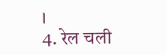।
4. रेल चली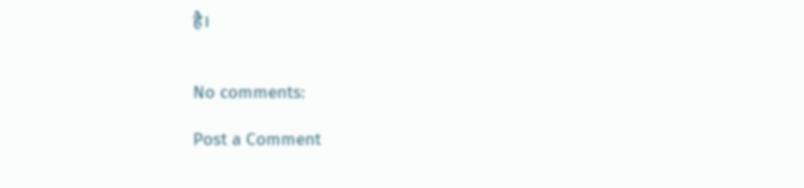है।


No comments:

Post a Comment